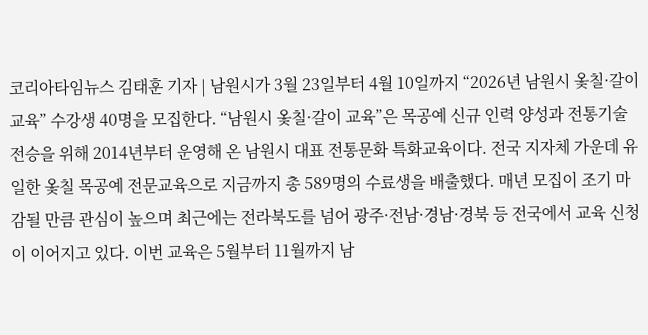코리아타임뉴스 김태훈 기자 | 남원시가 3월 23일부터 4월 10일까지 “2026년 남원시 옻칠·갈이 교육” 수강생 40명을 모집한다. “남원시 옻칠·갈이 교육”은 목공예 신규 인력 양성과 전통기술 전승을 위해 2014년부터 운영해 온 남원시 대표 전통문화 특화교육이다. 전국 지자체 가운데 유일한 옻칠 목공예 전문교육으로 지금까지 총 589명의 수료생을 배출했다. 매년 모집이 조기 마감될 만큼 관심이 높으며 최근에는 전라북도를 넘어 광주·전남·경남·경북 등 전국에서 교육 신청이 이어지고 있다. 이번 교육은 5월부터 11월까지 남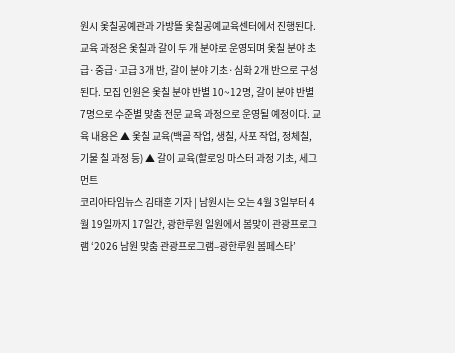원시 옻칠공예관과 가방뜰 옻칠공예교육센터에서 진행된다. 교육 과정은 옻칠과 갈이 두 개 분야로 운영되며 옻칠 분야 초급·중급·고급 3개 반, 갈이 분야 기초·심화 2개 반으로 구성된다. 모집 인원은 옻칠 분야 반별 10~12명, 갈이 분야 반별 7명으로 수준별 맞춤 전문 교육 과정으로 운영될 예정이다. 교육 내용은 ▲ 옻칠 교육(백골 작업, 생칠, 사포 작업, 정체칠, 기물 칠 과정 등) ▲ 갈이 교육(할로잉 마스터 과정 기초, 세그먼트
코리아타임뉴스 김태훈 기자 | 남원시는 오는 4월 3일부터 4월 19일까지 17일간, 광한루원 일원에서 봄맞이 관광프로그램 ‘2026 남원 맞춤 관광프로그램–광한루원 봄페스타’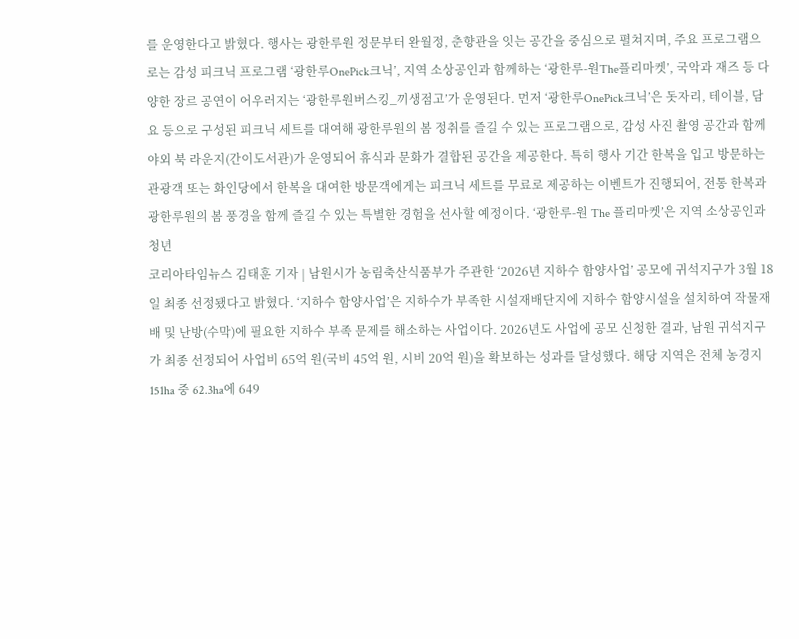를 운영한다고 밝혔다. 행사는 광한루원 정문부터 완월정, 춘향관을 잇는 공간을 중심으로 펼쳐지며, 주요 프로그램으로는 감성 피크닉 프로그램 ‘광한루OnePick크닉’, 지역 소상공인과 함께하는 ‘광한루-원The플리마켓’, 국악과 재즈 등 다양한 장르 공연이 어우러지는 ‘광한루원버스킹_끼생점고’가 운영된다. 먼저 ‘광한루OnePick크닉’은 돗자리, 테이블, 담요 등으로 구성된 피크닉 세트를 대여해 광한루원의 봄 정취를 즐길 수 있는 프로그램으로, 감성 사진 촬영 공간과 함께 야외 북 라운지(간이도서관)가 운영되어 휴식과 문화가 결합된 공간을 제공한다. 특히 행사 기간 한복을 입고 방문하는 관광객 또는 화인당에서 한복을 대여한 방문객에게는 피크닉 세트를 무료로 제공하는 이벤트가 진행되어, 전통 한복과 광한루원의 봄 풍경을 함께 즐길 수 있는 특별한 경험을 선사할 예정이다. ‘광한루-원 The 플리마켓’은 지역 소상공인과 청년
코리아타임뉴스 김태훈 기자 | 남원시가 농림축산식품부가 주관한 ‘2026년 지하수 함양사업’ 공모에 귀석지구가 3월 18일 최종 선정됐다고 밝혔다. ‘지하수 함양사업’은 지하수가 부족한 시설재배단지에 지하수 함양시설을 설치하여 작물재배 및 난방(수막)에 필요한 지하수 부족 문제를 해소하는 사업이다. 2026년도 사업에 공모 신청한 결과, 남원 귀석지구가 최종 선정되어 사업비 65억 원(국비 45억 원, 시비 20억 원)을 확보하는 성과를 달성했다. 해당 지역은 전체 농경지 151ha 중 62.3ha에 649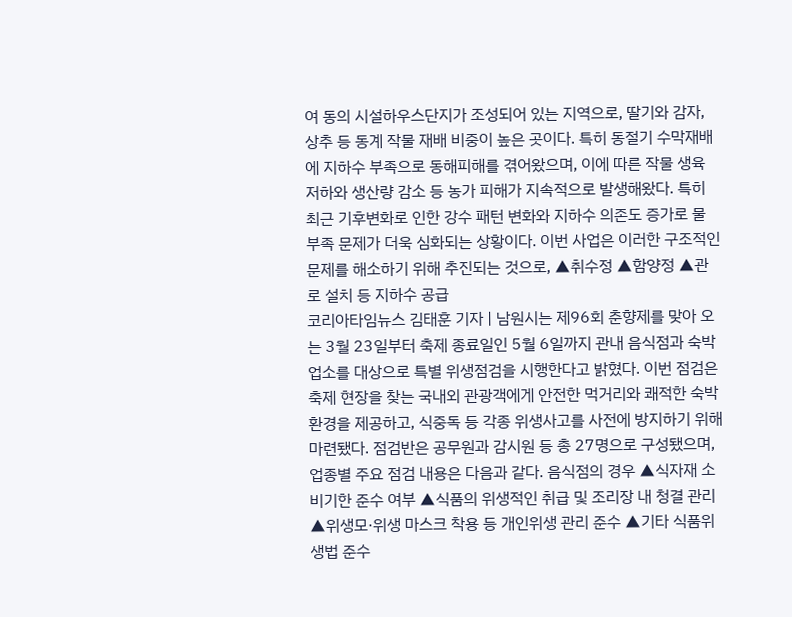여 동의 시설하우스단지가 조성되어 있는 지역으로, 딸기와 감자, 상추 등 동계 작물 재배 비중이 높은 곳이다. 특히 동절기 수막재배에 지하수 부족으로 동해피해를 겪어왔으며, 이에 따른 작물 생육 저하와 생산량 감소 등 농가 피해가 지속적으로 발생해왔다. 특히 최근 기후변화로 인한 강수 패턴 변화와 지하수 의존도 증가로 물 부족 문제가 더욱 심화되는 상황이다. 이번 사업은 이러한 구조적인 문제를 해소하기 위해 추진되는 것으로, ▲취수정 ▲함양정 ▲관로 설치 등 지하수 공급
코리아타임뉴스 김태훈 기자 | 남원시는 제96회 춘향제를 맞아 오는 3월 23일부터 축제 종료일인 5월 6일까지 관내 음식점과 숙박업소를 대상으로 특별 위생점검을 시행한다고 밝혔다. 이번 점검은 축제 현장을 찾는 국내외 관광객에게 안전한 먹거리와 쾌적한 숙박 환경을 제공하고, 식중독 등 각종 위생사고를 사전에 방지하기 위해 마련됐다. 점검반은 공무원과 감시원 등 총 27명으로 구성됐으며, 업종별 주요 점검 내용은 다음과 같다. 음식점의 경우 ▲식자재 소비기한 준수 여부 ▲식품의 위생적인 취급 및 조리장 내 청결 관리 ▲위생모·위생 마스크 착용 등 개인위생 관리 준수 ▲기타 식품위생법 준수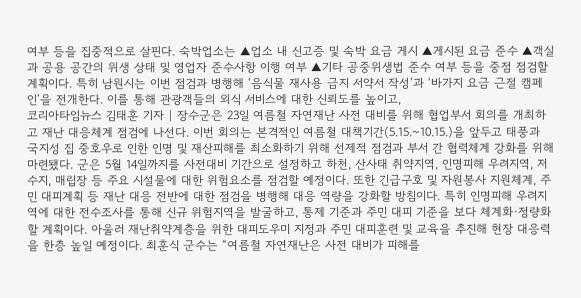여부 등을 집중적으로 살핀다. 숙박업소는 ▲업소 내 신고증 및 숙박 요금 게시 ▲게시된 요금 준수 ▲객실과 공용 공간의 위생 상태 및 영업자 준수사항 이행 여부 ▲기타 공중위생법 준수 여부 등을 중점 점검할 계획이다. 특히 남원시는 이번 점검과 병행해 ‘음식물 재사용 금지 서약서 작성’과 ‘바가지 요금 근절 캠페인’을 전개한다. 이를 통해 관광객들의 외식 서비스에 대한 신뢰도를 높이고,
코리아타임뉴스 김태훈 기자 | 장수군은 23일 여름철 자연재난 사전 대비를 위해 협업부서 회의를 개최하고 재난 대응체계 점검에 나선다. 이번 회의는 본격적인 여름철 대책기간(5.15.~10.15.)을 앞두고 태풍과 국지성 집 중호우로 인한 인명 및 재산피해를 최소화하기 위해 선제적 점검과 부서 간 협력체계 강화를 위해 마련됐다. 군은 5월 14일까지를 사전대비 기간으로 설정하고 하천, 산사태 취약지역, 인명피해 우려지역, 저수지, 매립장 등 주요 시설물에 대한 위험요소를 점검할 예정이다. 또한 긴급구호 및 자원봉사 지원체계, 주민 대피계획 등 재난 대응 전반에 대한 점검을 병행해 대응 역량을 강화할 방침이다. 특히 인명피해 우려지역에 대한 전수조사를 통해 신규 위험지역을 발굴하고, 통제 기준과 주민 대피 기준을 보다 체계화·정량화할 계획이다. 아울러 재난취약계층을 위한 대피도우미 지정과 주민 대피훈련 및 교육을 추진해 현장 대응력을 한층 높일 예정이다. 최훈식 군수는 “여름철 자연재난은 사전 대비가 피해를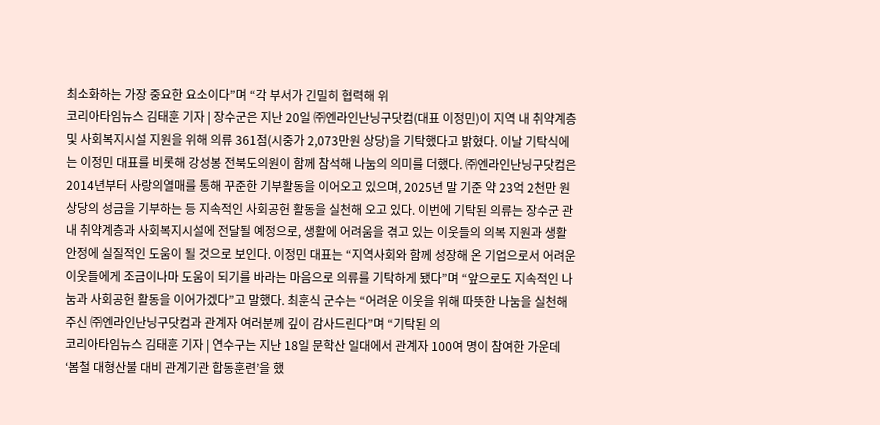최소화하는 가장 중요한 요소이다”며 “각 부서가 긴밀히 협력해 위
코리아타임뉴스 김태훈 기자 | 장수군은 지난 20일 ㈜엔라인난닝구닷컴(대표 이정민)이 지역 내 취약계층 및 사회복지시설 지원을 위해 의류 361점(시중가 2,073만원 상당)을 기탁했다고 밝혔다. 이날 기탁식에는 이정민 대표를 비롯해 강성봉 전북도의원이 함께 참석해 나눔의 의미를 더했다. ㈜엔라인난닝구닷컴은 2014년부터 사랑의열매를 통해 꾸준한 기부활동을 이어오고 있으며, 2025년 말 기준 약 23억 2천만 원 상당의 성금을 기부하는 등 지속적인 사회공헌 활동을 실천해 오고 있다. 이번에 기탁된 의류는 장수군 관내 취약계층과 사회복지시설에 전달될 예정으로, 생활에 어려움을 겪고 있는 이웃들의 의복 지원과 생활 안정에 실질적인 도움이 될 것으로 보인다. 이정민 대표는 “지역사회와 함께 성장해 온 기업으로서 어려운 이웃들에게 조금이나마 도움이 되기를 바라는 마음으로 의류를 기탁하게 됐다”며 “앞으로도 지속적인 나눔과 사회공헌 활동을 이어가겠다”고 말했다. 최훈식 군수는 “어려운 이웃을 위해 따뜻한 나눔을 실천해 주신 ㈜엔라인난닝구닷컴과 관계자 여러분께 깊이 감사드린다”며 “기탁된 의
코리아타임뉴스 김태훈 기자 | 연수구는 지난 18일 문학산 일대에서 관계자 100여 명이 참여한 가운데 ‘봄철 대형산불 대비 관계기관 합동훈련’을 했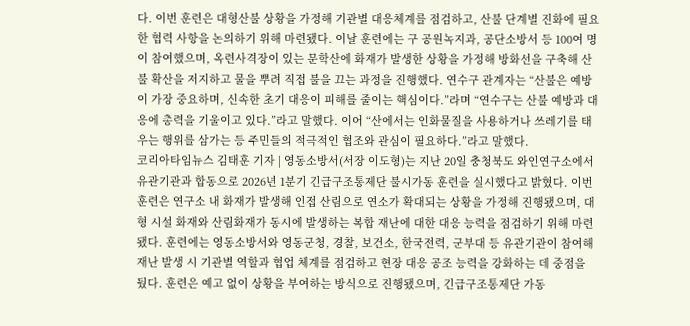다. 이번 훈련은 대형산불 상황을 가정해 기관별 대응체계를 점검하고, 산불 단계별 진화에 필요한 협력 사항을 논의하기 위해 마련됐다. 이날 훈련에는 구 공원녹지과, 공단소방서 등 100여 명이 참여했으며, 옥련사격장이 있는 문학산에 화재가 발생한 상황을 가정해 방화선을 구축해 산불 확산을 저지하고 물을 뿌려 직접 불을 끄는 과정을 진행했다. 연수구 관계자는 “산불은 예방이 가장 중요하며, 신속한 초기 대응이 피해를 줄이는 핵심이다.”라며 “연수구는 산불 예방과 대응에 총력을 기울이고 있다.”라고 말했다. 이어 “산에서는 인화물질을 사용하거나 쓰레기를 태우는 행위를 삼가는 등 주민들의 적극적인 협조와 관심이 필요하다.”라고 말했다.
코리아타임뉴스 김태훈 기자 | 영동소방서(서장 이도형)는 지난 20일 충청북도 와인연구소에서 유관기관과 합동으로 2026년 1분기 긴급구조통제단 불시가동 훈련을 실시했다고 밝혔다. 이번 훈련은 연구소 내 화재가 발생해 인접 산림으로 연소가 확대되는 상황을 가정해 진행됐으며, 대형 시설 화재와 산림화재가 동시에 발생하는 복합 재난에 대한 대응 능력을 점검하기 위해 마련됐다. 훈련에는 영동소방서와 영동군청, 경찰, 보건소, 한국전력, 군부대 등 유관기관이 참여해 재난 발생 시 기관별 역할과 협업 체계를 점검하고 현장 대응 공조 능력을 강화하는 데 중점을 뒀다. 훈련은 예고 없이 상황을 부여하는 방식으로 진행됐으며, 긴급구조통제단 가동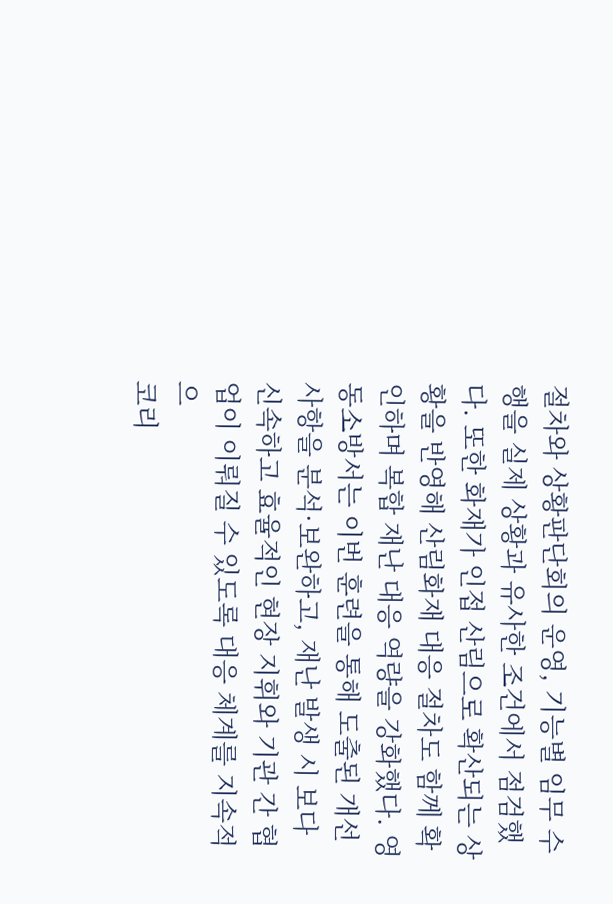절차와 상황판단회의 운영, 기능별 임무 수행을 실제 상황과 유사한 조건에서 점검했다. 또한 화재가 인접 산림으로 확산되는 상황을 반영해 산림화재 대응 절차도 함께 확인하며 복합 재난 대응 역량을 강화했다. 영동소방서는 이번 훈련을 통해 도출된 개선사항을 분석·보완하고, 재난 발생 시 보다 신속하고 효율적인 현장 지휘와 기관 간 협업이 이뤄질 수 있도록 대응 체계를 지속적으
코리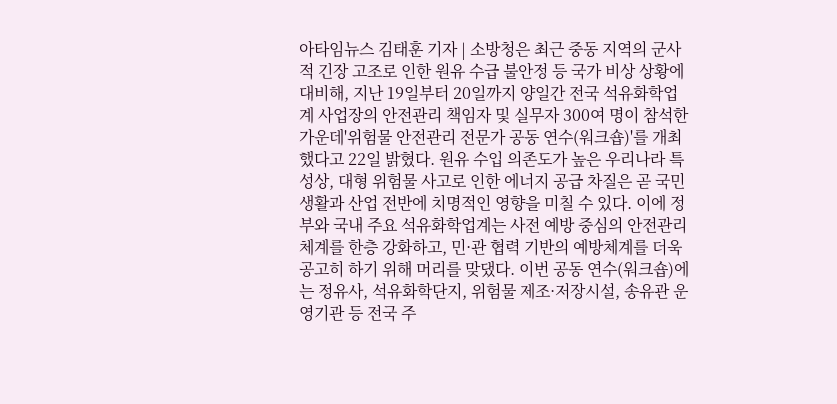아타임뉴스 김태훈 기자 | 소방청은 최근 중동 지역의 군사적 긴장 고조로 인한 원유 수급 불안정 등 국가 비상 상황에 대비해, 지난 19일부터 20일까지 양일간 전국 석유화학업계 사업장의 안전관리 책임자 및 실무자 300여 명이 참석한 가운데'위험물 안전관리 전문가 공동 연수(워크숍)'를 개최했다고 22일 밝혔다. 원유 수입 의존도가 높은 우리나라 특성상, 대형 위험물 사고로 인한 에너지 공급 차질은 곧 국민 생활과 산업 전반에 치명적인 영향을 미칠 수 있다. 이에 정부와 국내 주요 석유화학업계는 사전 예방 중심의 안전관리 체계를 한층 강화하고, 민·관 협력 기반의 예방체계를 더욱 공고히 하기 위해 머리를 맞댔다. 이번 공동 연수(워크숍)에는 정유사, 석유화학단지, 위험물 제조·저장시설, 송유관 운영기관 등 전국 주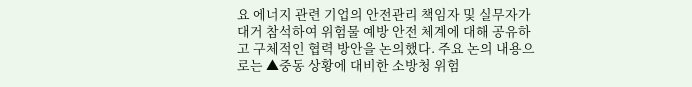요 에너지 관련 기업의 안전관리 책임자 및 실무자가 대거 참석하여 위험물 예방 안전 체계에 대해 공유하고 구체적인 협력 방안을 논의했다. 주요 논의 내용으로는 ▲중동 상황에 대비한 소방청 위험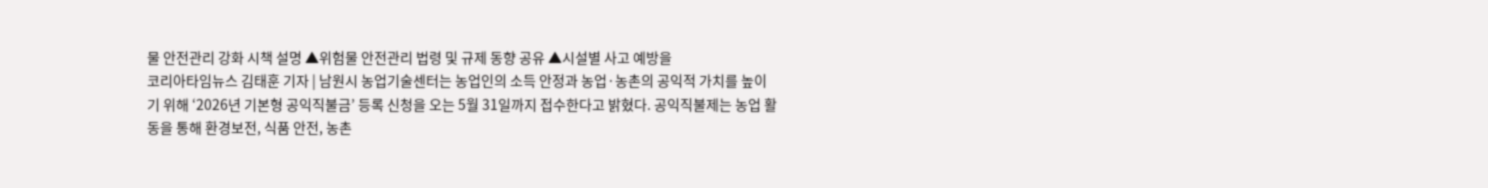물 안전관리 강화 시책 설명 ▲위험물 안전관리 법령 및 규제 동향 공유 ▲시설별 사고 예방을
코리아타임뉴스 김태훈 기자 | 남원시 농업기술센터는 농업인의 소득 안정과 농업·농촌의 공익적 가치를 높이기 위해 ‘2026년 기본형 공익직불금’ 등록 신청을 오는 5월 31일까지 접수한다고 밝혔다. 공익직불제는 농업 활동을 통해 환경보전, 식품 안전, 농촌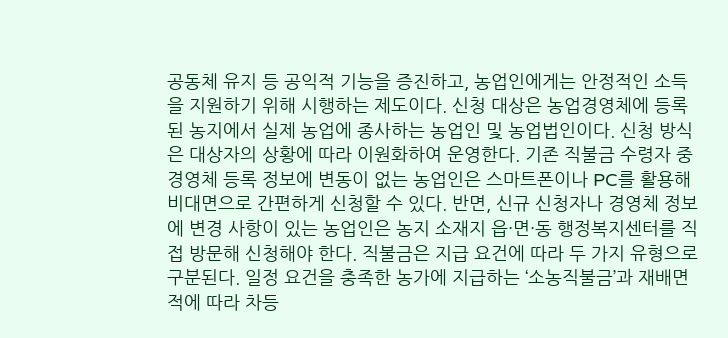공동체 유지 등 공익적 기능을 증진하고, 농업인에게는 안정적인 소득을 지원하기 위해 시행하는 제도이다. 신청 대상은 농업경영체에 등록된 농지에서 실제 농업에 종사하는 농업인 및 농업법인이다. 신청 방식은 대상자의 상황에 따라 이원화하여 운영한다. 기존 직불금 수령자 중 경영체 등록 정보에 변동이 없는 농업인은 스마트폰이나 PC를 활용해 비대면으로 간편하게 신청할 수 있다. 반면, 신규 신청자나 경영체 정보에 변경 사항이 있는 농업인은 농지 소재지 읍·면·동 행정복지센터를 직접 방문해 신청해야 한다. 직불금은 지급 요건에 따라 두 가지 유형으로 구분된다. 일정 요건을 충족한 농가에 지급하는 ‘소농직불금’과 재배면적에 따라 차등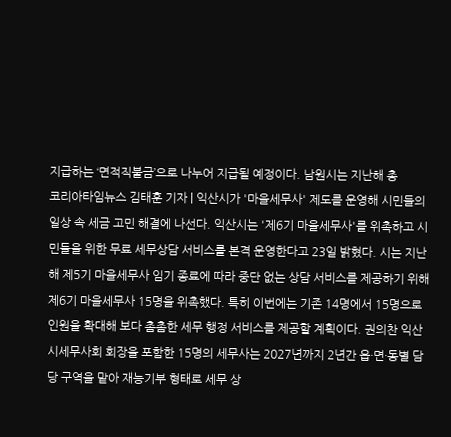지급하는 ‘면적직불금’으로 나누어 지급될 예정이다. 남원시는 지난해 총
코리아타임뉴스 김태훈 기자 | 익산시가 '마을세무사' 제도를 운영해 시민들의 일상 속 세금 고민 해결에 나선다. 익산시는 '제6기 마을세무사'를 위촉하고 시민들을 위한 무료 세무상담 서비스를 본격 운영한다고 23일 밝혔다. 시는 지난해 제5기 마을세무사 임기 종료에 따라 중단 없는 상담 서비스를 제공하기 위해 제6기 마을세무사 15명을 위촉했다. 특히 이번에는 기존 14명에서 15명으로 인원을 확대해 보다 촘촘한 세무 행정 서비스를 제공할 계획이다. 권의찬 익산시세무사회 회장을 포함한 15명의 세무사는 2027년까지 2년간 읍·면·동별 담당 구역을 맡아 재능기부 형태로 세무 상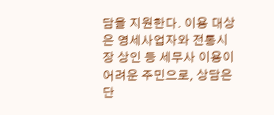담을 지원한다. 이용 대상은 영세사업자와 전통시장 상인 등 세무사 이용이 어려운 주민으로, 상담은 단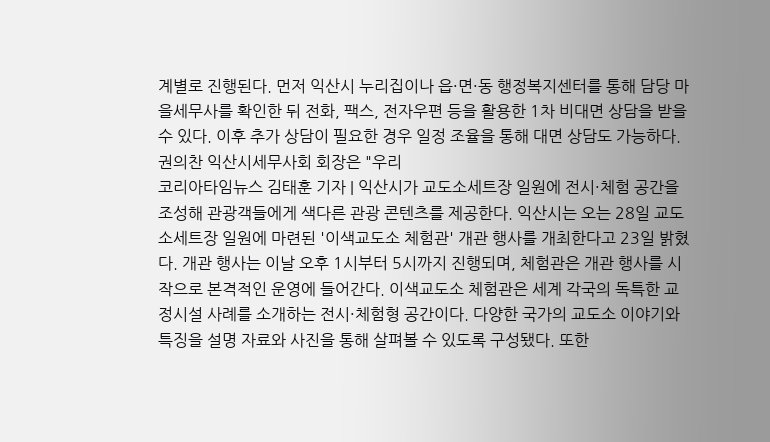계별로 진행된다. 먼저 익산시 누리집이나 읍·면·동 행정복지센터를 통해 담당 마을세무사를 확인한 뒤 전화, 팩스, 전자우편 등을 활용한 1차 비대면 상담을 받을 수 있다. 이후 추가 상담이 필요한 경우 일정 조율을 통해 대면 상담도 가능하다. 권의찬 익산시세무사회 회장은 "우리
코리아타임뉴스 김태훈 기자 | 익산시가 교도소세트장 일원에 전시·체험 공간을 조성해 관광객들에게 색다른 관광 콘텐츠를 제공한다. 익산시는 오는 28일 교도소세트장 일원에 마련된 '이색교도소 체험관' 개관 행사를 개최한다고 23일 밝혔다. 개관 행사는 이날 오후 1시부터 5시까지 진행되며, 체험관은 개관 행사를 시작으로 본격적인 운영에 들어간다. 이색교도소 체험관은 세계 각국의 독특한 교정시설 사례를 소개하는 전시·체험형 공간이다. 다양한 국가의 교도소 이야기와 특징을 설명 자료와 사진을 통해 살펴볼 수 있도록 구성됐다. 또한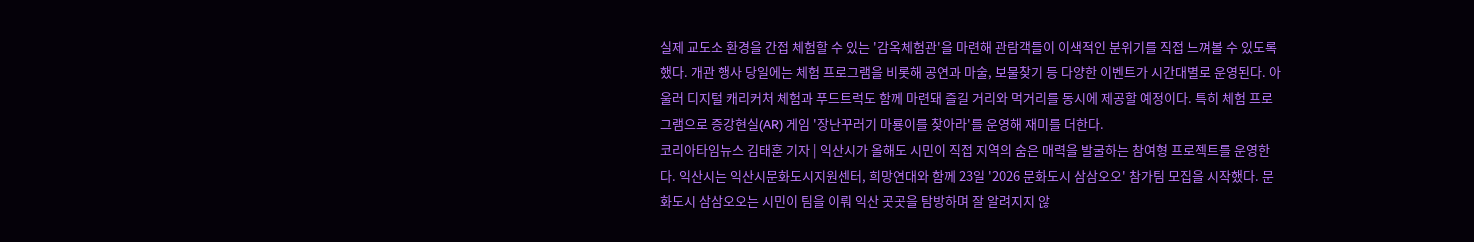실제 교도소 환경을 간접 체험할 수 있는 '감옥체험관'을 마련해 관람객들이 이색적인 분위기를 직접 느껴볼 수 있도록 했다. 개관 행사 당일에는 체험 프로그램을 비롯해 공연과 마술, 보물찾기 등 다양한 이벤트가 시간대별로 운영된다. 아울러 디지털 캐리커처 체험과 푸드트럭도 함께 마련돼 즐길 거리와 먹거리를 동시에 제공할 예정이다. 특히 체험 프로그램으로 증강현실(AR) 게임 '장난꾸러기 마룡이를 찾아라'를 운영해 재미를 더한다.
코리아타임뉴스 김태훈 기자 | 익산시가 올해도 시민이 직접 지역의 숨은 매력을 발굴하는 참여형 프로젝트를 운영한다. 익산시는 익산시문화도시지원센터, 희망연대와 함께 23일 '2026 문화도시 삼삼오오' 참가팀 모집을 시작했다. 문화도시 삼삼오오는 시민이 팀을 이뤄 익산 곳곳을 탐방하며 잘 알려지지 않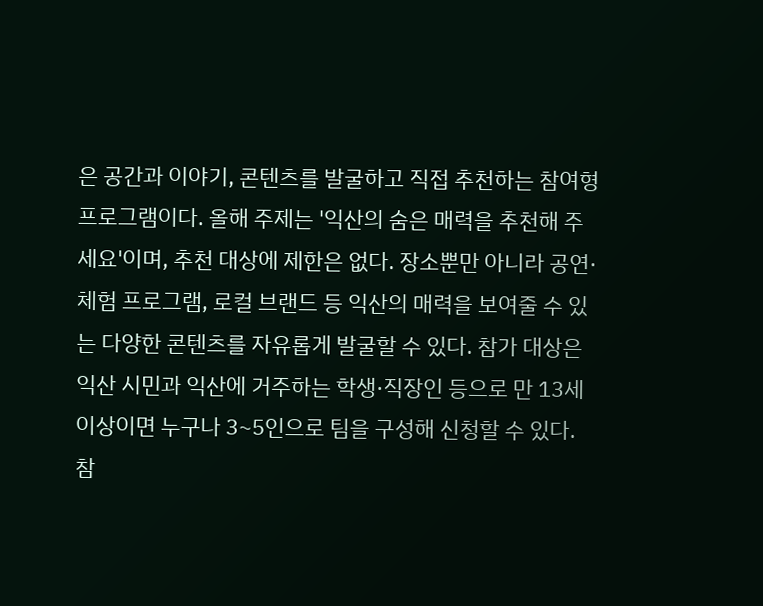은 공간과 이야기, 콘텐츠를 발굴하고 직접 추천하는 참여형 프로그램이다. 올해 주제는 '익산의 숨은 매력을 추천해 주세요'이며, 추천 대상에 제한은 없다. 장소뿐만 아니라 공연·체험 프로그램, 로컬 브랜드 등 익산의 매력을 보여줄 수 있는 다양한 콘텐츠를 자유롭게 발굴할 수 있다. 참가 대상은 익산 시민과 익산에 거주하는 학생·직장인 등으로 만 13세 이상이면 누구나 3~5인으로 팀을 구성해 신청할 수 있다. 참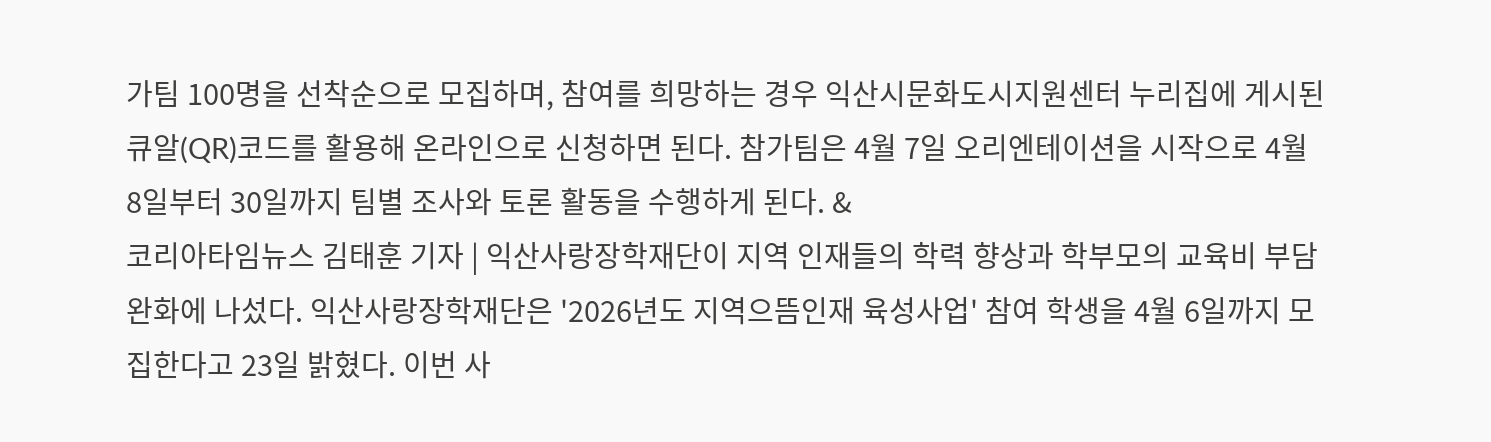가팀 100명을 선착순으로 모집하며, 참여를 희망하는 경우 익산시문화도시지원센터 누리집에 게시된 큐알(QR)코드를 활용해 온라인으로 신청하면 된다. 참가팀은 4월 7일 오리엔테이션을 시작으로 4월 8일부터 30일까지 팀별 조사와 토론 활동을 수행하게 된다. &
코리아타임뉴스 김태훈 기자 | 익산사랑장학재단이 지역 인재들의 학력 향상과 학부모의 교육비 부담 완화에 나섰다. 익산사랑장학재단은 '2026년도 지역으뜸인재 육성사업' 참여 학생을 4월 6일까지 모집한다고 23일 밝혔다. 이번 사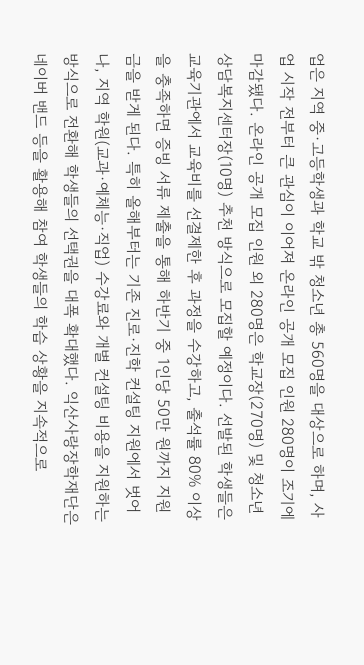업은 지역 중·고등학생과 학교 밖 청소년 총 560명을 대상으로 하며, 사업 시작 전부터 큰 관심이 이어져 온라인 공개 모집 인원 280명이 조기에 마감됐다. 온라인 공개 모집 인원 외 280명은 학교장(270명) 및 청소년상담복지센터장(10명) 추천 방식으로 모집할 예정이다. 선발된 학생들은 교육기관에서 교육비를 선결제한 후 과정을 수강하고, 출석률 80% 이상을 충족하면 증빙 서류 제출을 통해 하반기 중 1인당 50만 원까지 지원금을 받게 된다. 특히 올해부터는 기존 진로·진학 컨설팅 지원에서 벗어나, 지역 학원(교과·예체능·직업) 수강료와 개별 컨설팅 비용을 지원하는 방식으로 전환해 학생들의 선택권을 대폭 확대했다. 익산사랑장학재단은 네이버 밴드 등을 활용해 참여 학생들의 학습 상황을 지속적으로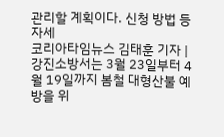관리할 계획이다. 신청 방법 등 자세
코리아타임뉴스 김태훈 기자 | 강진소방서는 3월 23일부터 4월 19일까지 봄철 대형산불 예방을 위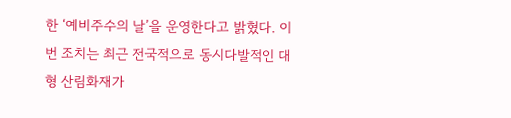한 ‘예비주수의 날’을 운영한다고 밝혔다. 이번 조치는 최근 전국적으로 동시다발적인 대형 산림화재가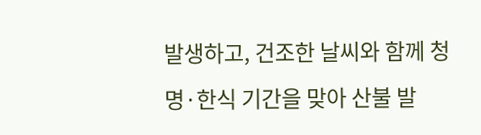발생하고, 건조한 날씨와 함께 청명·한식 기간을 맞아 산불 발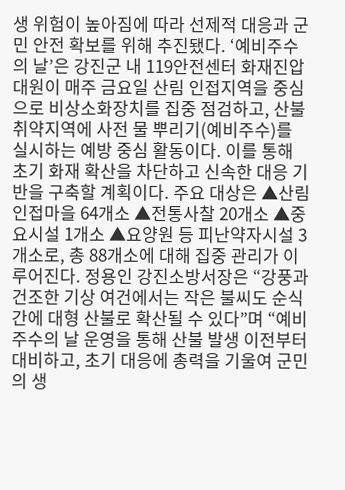생 위험이 높아짐에 따라 선제적 대응과 군민 안전 확보를 위해 추진됐다. ‘예비주수의 날’은 강진군 내 119안전센터 화재진압대원이 매주 금요일 산림 인접지역을 중심으로 비상소화장치를 집중 점검하고, 산불 취약지역에 사전 물 뿌리기(예비주수)를 실시하는 예방 중심 활동이다. 이를 통해 초기 화재 확산을 차단하고 신속한 대응 기반을 구축할 계획이다. 주요 대상은 ▲산림인접마을 64개소 ▲전통사찰 20개소 ▲중요시설 1개소 ▲요양원 등 피난약자시설 3개소로, 총 88개소에 대해 집중 관리가 이루어진다. 정용인 강진소방서장은 “강풍과 건조한 기상 여건에서는 작은 불씨도 순식간에 대형 산불로 확산될 수 있다”며 “예비주수의 날 운영을 통해 산불 발생 이전부터 대비하고, 초기 대응에 총력을 기울여 군민의 생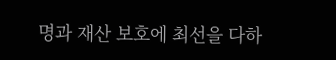명과 재산 보호에 최선을 다하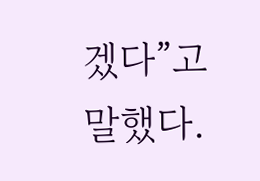겠다”고 말했다.